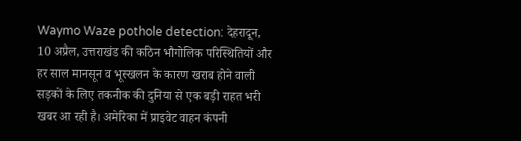Waymo Waze pothole detection: देहरादून, 10 अप्रैल, उत्तराखंड की कठिन भौगोलिक परिस्थितियों और हर साल मानसून व भूस्खलन के कारण खराब होने वाली सड़कों के लिए तकनीक की दुनिया से एक बड़ी राहत भरी खबर आ रही है। अमेरिका में प्राइवेट वाहन कंपनी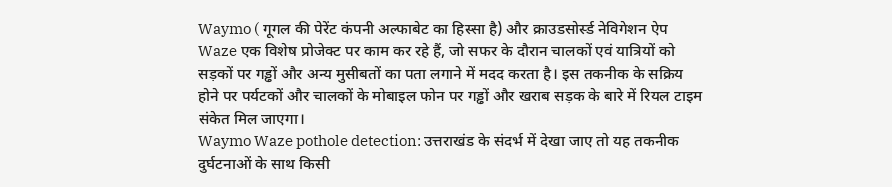Waymo ( गूगल की पेरेंट कंपनी अल्फाबेट का हिस्सा है) और क्राउडसोर्स्ड नेविगेशन ऐप Waze एक विशेष प्रोजेक्ट पर काम कर रहे हैं, जो सफर के दौरान चालकों एवं यात्रियों को सड़कों पर गड्ढों और अन्य मुसीबतों का पता लगाने में मदद करता है। इस तकनीक के सक्रिय होने पर पर्यटकों और चालकों के मोबाइल फोन पर गड्ढों और खराब सड़क के बारे में रियल टाइम संकेत मिल जाएगा।
Waymo Waze pothole detection: उत्तराखंड के संदर्भ में देखा जाए तो यह तकनीक दुर्घटनाओं के साथ किसी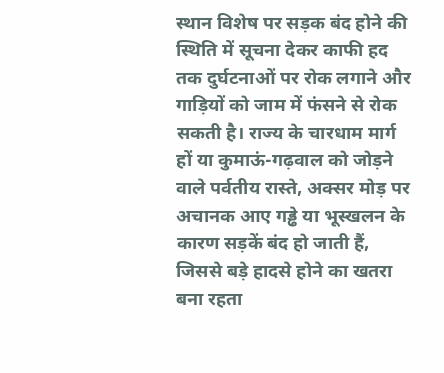स्थान विशेष पर सड़क बंद होने की स्थिति में सूचना देकर काफी हद तक दुर्घटनाओं पर रोक लगाने और गाड़ियों को जाम में फंसने से रोक सकती है। राज्य के चारधाम मार्ग हों या कुमाऊं-गढ़वाल को जोड़ने वाले पर्वतीय रास्ते, अक्सर मोड़ पर अचानक आए गड्ढे या भूस्खलन के कारण सड़कें बंद हो जाती हैं, जिससे बड़े हादसे होने का खतरा बना रहता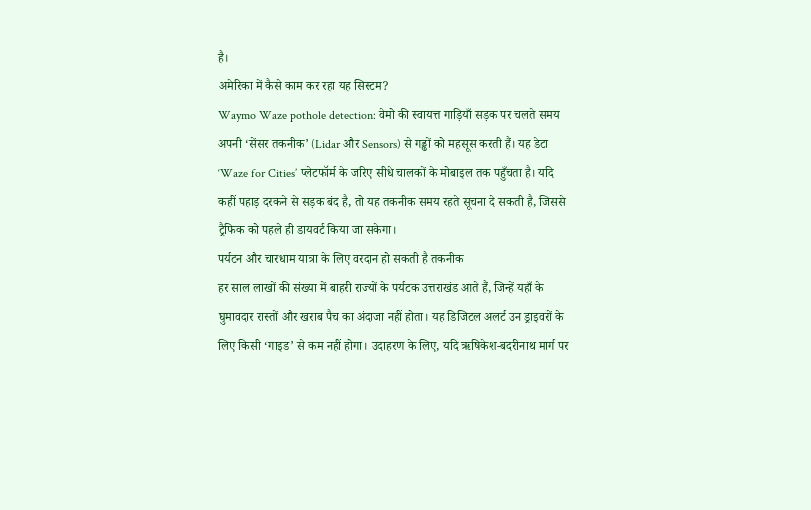है।
अमेरिका में कैसे काम कर रहा यह सिस्टम?
Waymo Waze pothole detection: वेमो की स्वायत्त गाड़ियाँ सड़क पर चलते समय अपनी ‘सेंसर तकनीक’ (Lidar और Sensors) से गड्ढों को महसूस करती हैं। यह डेटा ‘Waze for Cities’ प्लेटफॉर्म के जरिए सीधे चालकों के मोबाइल तक पहुँचता है। यदि कहीं पहाड़ दरकने से सड़क बंद है, तो यह तकनीक समय रहते सूचना दे सकती है, जिससे ट्रैफिक को पहले ही डायवर्ट किया जा सकेगा।
पर्यटन और चारधाम यात्रा के लिए वरदान हो सकती है तकनीक
हर साल लाखों की संख्या में बाहरी राज्यों के पर्यटक उत्तराखंड आते हैं, जिन्हें यहाँ के घुमावदार रास्तों और खराब पैच का अंदाजा नहीं होता। यह डिजिटल अलर्ट उन ड्राइवरों के लिए किसी ‘गाइड’ से कम नहीं होगा। उदाहरण के लिए, यदि ऋषिकेश-बदरीनाथ मार्ग पर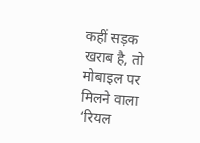कहीं सड़क खराब है, तो मोबाइल पर मिलने वाला ‘रियल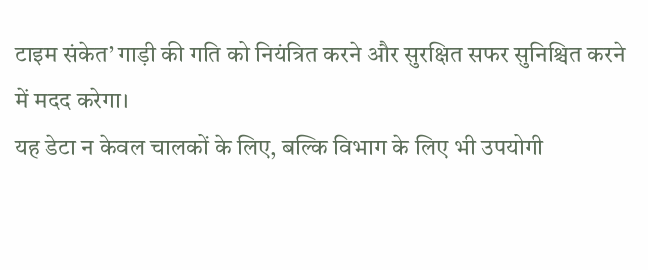टाइम संकेत’ गाड़ी की गति को नियंत्रित करने और सुरक्षित सफर सुनिश्चित करने में मदद करेगा।
यह डेटा न केवल चालकों के लिए, बल्कि विभाग के लिए भी उपयोगी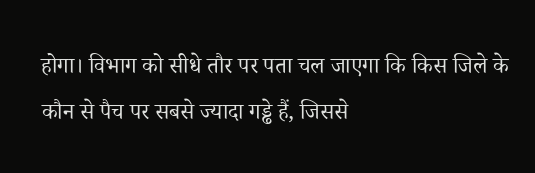होगा। विभाग को सीधे तौर पर पता चल जाएगा कि किस जिले के कौन से पैच पर सबसे ज्यादा गड्ढे हैं, जिससे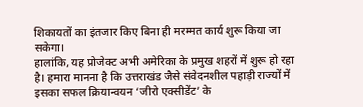शिकायतों का इंतजार किए बिना ही मरम्मत कार्य शुरू किया जा सकेगा।
हालांकि, यह प्रोजेक्ट अभी अमेरिका के प्रमुख शहरों में शुरू हो रहा है। हमारा मानना है कि उत्तराखंड जैसे संवेदनशील पहाड़ी राज्यों में इसका सफल क्रियान्वयन ‘जीरो एक्सीडेंट’ के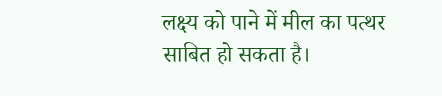लक्ष्य को पाने में मील का पत्थर साबित हो सकता है।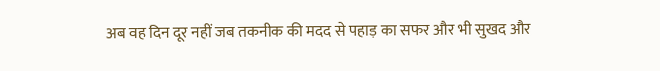अब वह दिन दूर नहीं जब तकनीक की मदद से पहाड़ का सफर और भी सुखद और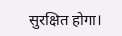सुरक्षित होगा।